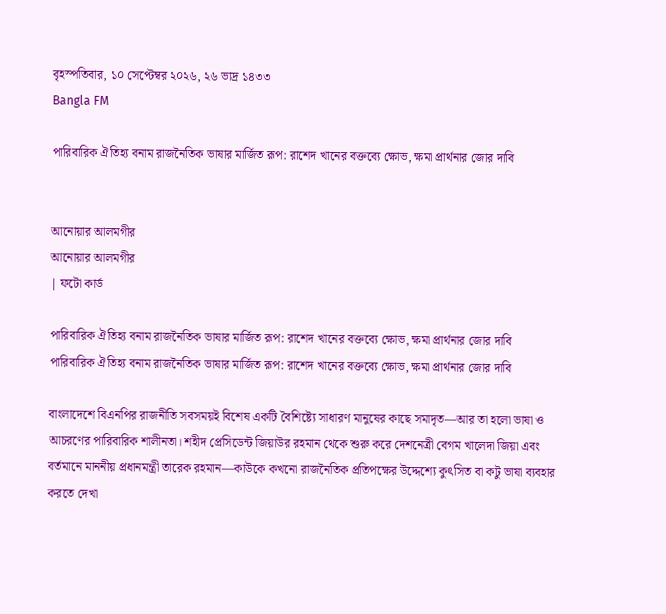বৃহস্পতিবার, ১০ সেপ্টেম্বর ২০২৬, ২৬ ভাদ্র ১৪৩৩
Bangla FM

পারিবারিক ঐতিহ্য বনাম রাজনৈতিক ভাষার মার্জিত রূপ: রাশেদ খানের বক্তব্যে ক্ষোভ, ক্ষমা প্রার্থনার জোর দাবি


আনোয়ার আলমগীর
আনোয়ার আলমগীর
| ফটো কার্ড

পারিবারিক ঐতিহ্য বনাম রাজনৈতিক ভাষার মার্জিত রূপ: রাশেদ খানের বক্তব্যে ক্ষোভ, ক্ষমা প্রার্থনার জোর দাবি
পারিবারিক ঐতিহ্য বনাম রাজনৈতিক ভাষার মার্জিত রূপ: রাশেদ খানের বক্তব্যে ক্ষোভ, ক্ষমা প্রার্থনার জোর দাবি

বাংলাদেশে বিএনপির রাজনীতি সবসময়ই বিশেষ একটি বৈশিষ্ট্যে সাধারণ মানুষের কাছে সমাদৃত—আর তা হলো ভাষা ও আচরণের পারিবারিক শালীনতা। শহীদ প্রেসিডেন্ট জিয়াউর রহমান থেকে শুরু করে দেশনেত্রী বেগম খালেদা জিয়া এবং বর্তমানে মাননীয় প্রধানমন্ত্রী তারেক রহমান—কাউকে কখনো রাজনৈতিক প্রতিপক্ষের উদ্দেশ্যে কুৎসিত বা কটু ভাষা ব্যবহার করতে দেখা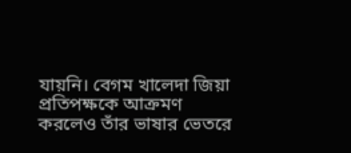যায়নি। বেগম খালেদা জিয়া প্রতিপক্ষকে আক্রমণ করলেও তাঁর ভাষার ভেতরে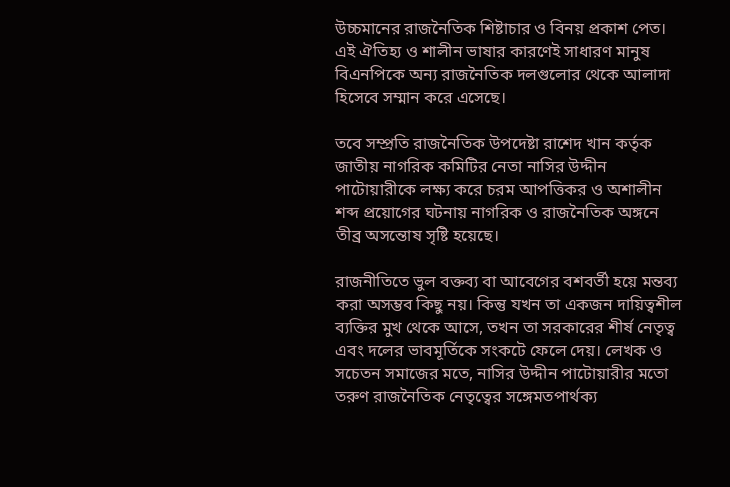উচ্চমানের রাজনৈতিক শিষ্টাচার ও বিনয় প্রকাশ পেত। এই ঐতিহ্য ও শালীন ভাষার কারণেই সাধারণ মানুষ বিএনপিকে অন্য রাজনৈতিক দলগুলোর থেকে আলাদা হিসেবে সম্মান করে এসেছে।

তবে সম্প্রতি রাজনৈতিক উপদেষ্টা রাশেদ খান কর্তৃক জাতীয় নাগরিক কমিটির নেতা নাসির উদ্দীন পাটোয়ারীকে লক্ষ্য করে চরম আপত্তিকর ও অশালীন শব্দ প্রয়োগের ঘটনায় নাগরিক ও রাজনৈতিক অঙ্গনে তীব্র অসন্তোষ সৃষ্টি হয়েছে।

রাজনীতিতে ভুল বক্তব্য বা আবেগের বশবর্তী হয়ে মন্তব্য করা অসম্ভব কিছু নয়। কিন্তু যখন তা একজন দায়িত্বশীল ব্যক্তির মুখ থেকে আসে, তখন তা সরকারের শীর্ষ নেতৃত্ব এবং দলের ভাবমূর্তিকে সংকটে ফেলে দেয়। লেখক ও সচেতন সমাজের মতে, নাসির উদ্দীন পাটোয়ারীর মতো তরুণ রাজনৈতিক নেতৃত্বের সঙ্গেমতপার্থক্য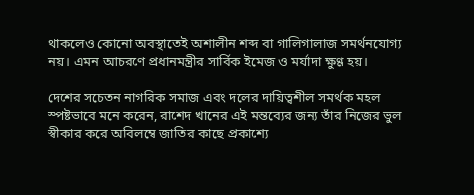থাকলেও কোনো অবস্থাতেই অশালীন শব্দ বা গালিগালাজ সমর্থনযোগ্য নয়। এমন আচরণে প্রধানমন্ত্রীর সার্বিক ইমেজ ও মর্যাদা ক্ষুণ্ণ হয়।

দেশের সচেতন নাগরিক সমাজ এবং দলের দায়িত্বশীল সমর্থক মহল স্পষ্টভাবে মনে করেন, রাশেদ খানের এই মন্তব্যের জন্য তাঁর নিজের ভুল স্বীকার করে অবিলম্বে জাতির কাছে প্রকাশ্যে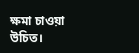ক্ষমা চাওয়া উচিত।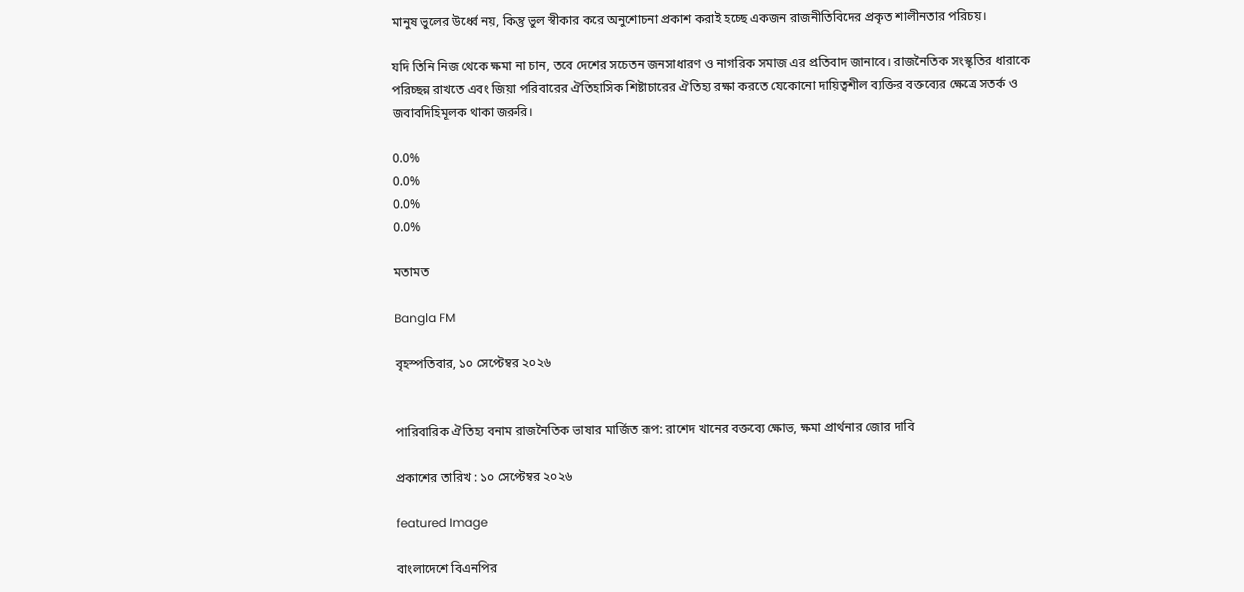মানুষ ভুলের উর্ধ্বে নয়, কিন্তু ভুল স্বীকার করে অনুশোচনা প্রকাশ করাই হচ্ছে একজন রাজনীতিবিদের প্রকৃত শালীনতার পরিচয়।

যদি তিনি নিজ থেকে ক্ষমা না চান, তবে দেশের সচেতন জনসাধারণ ও নাগরিক সমাজ এর প্রতিবাদ জানাবে। রাজনৈতিক সংস্কৃতির ধারাকে পরিচ্ছন্ন রাখতে এবং জিয়া পরিবারের ঐতিহাসিক শিষ্টাচারের ঐতিহ্য রক্ষা করতে যেকোনো দায়িত্বশীল ব্যক্তির বক্তব্যের ক্ষেত্রে সতর্ক ও জবাবদিহিমূলক থাকা জরুরি।

0.0%
0.0%
0.0%
0.0%

মতামত

Bangla FM

বৃহস্পতিবার, ১০ সেপ্টেম্বর ২০২৬


পারিবারিক ঐতিহ্য বনাম রাজনৈতিক ভাষার মার্জিত রূপ: রাশেদ খানের বক্তব্যে ক্ষোভ, ক্ষমা প্রার্থনার জোর দাবি

প্রকাশের তারিখ : ১০ সেপ্টেম্বর ২০২৬

featured Image

বাংলাদেশে বিএনপির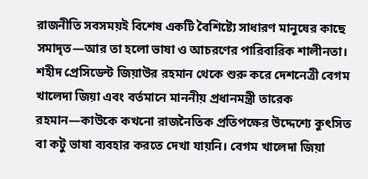রাজনীতি সবসময়ই বিশেষ একটি বৈশিষ্ট্যে সাধারণ মানুষের কাছে সমাদৃত—আর তা হলো ভাষা ও আচরণের পারিবারিক শালীনতা। শহীদ প্রেসিডেন্ট জিয়াউর রহমান থেকে শুরু করে দেশনেত্রী বেগম খালেদা জিয়া এবং বর্তমানে মাননীয় প্রধানমন্ত্রী তারেক রহমান—কাউকে কখনো রাজনৈতিক প্রতিপক্ষের উদ্দেশ্যে কুৎসিত বা কটু ভাষা ব্যবহার করতে দেখা যায়নি। বেগম খালেদা জিয়া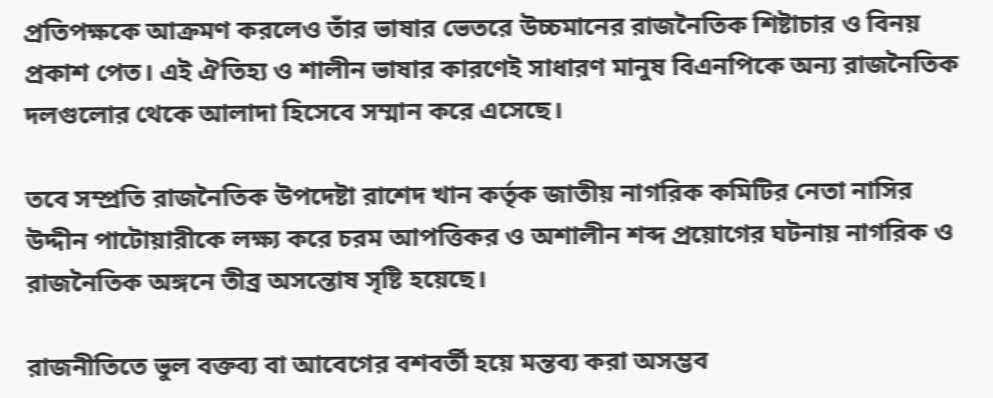প্রতিপক্ষকে আক্রমণ করলেও তাঁর ভাষার ভেতরে উচ্চমানের রাজনৈতিক শিষ্টাচার ও বিনয় প্রকাশ পেত। এই ঐতিহ্য ও শালীন ভাষার কারণেই সাধারণ মানুষ বিএনপিকে অন্য রাজনৈতিক দলগুলোর থেকে আলাদা হিসেবে সম্মান করে এসেছে।

তবে সম্প্রতি রাজনৈতিক উপদেষ্টা রাশেদ খান কর্তৃক জাতীয় নাগরিক কমিটির নেতা নাসির উদ্দীন পাটোয়ারীকে লক্ষ্য করে চরম আপত্তিকর ও অশালীন শব্দ প্রয়োগের ঘটনায় নাগরিক ও রাজনৈতিক অঙ্গনে তীব্র অসন্তোষ সৃষ্টি হয়েছে।

রাজনীতিতে ভুল বক্তব্য বা আবেগের বশবর্তী হয়ে মন্তব্য করা অসম্ভব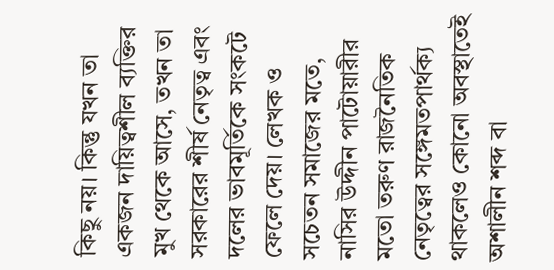কিছু নয়। কিন্তু যখন তা একজন দায়িত্বশীল ব্যক্তির মুখ থেকে আসে, তখন তা সরকারের শীর্ষ নেতৃত্ব এবং দলের ভাবমূর্তিকে সংকটে ফেলে দেয়। লেখক ও সচেতন সমাজের মতে, নাসির উদ্দীন পাটোয়ারীর মতো তরুণ রাজনৈতিক নেতৃত্বের সঙ্গেমতপার্থক্য থাকলেও কোনো অবস্থাতেই অশালীন শব্দ বা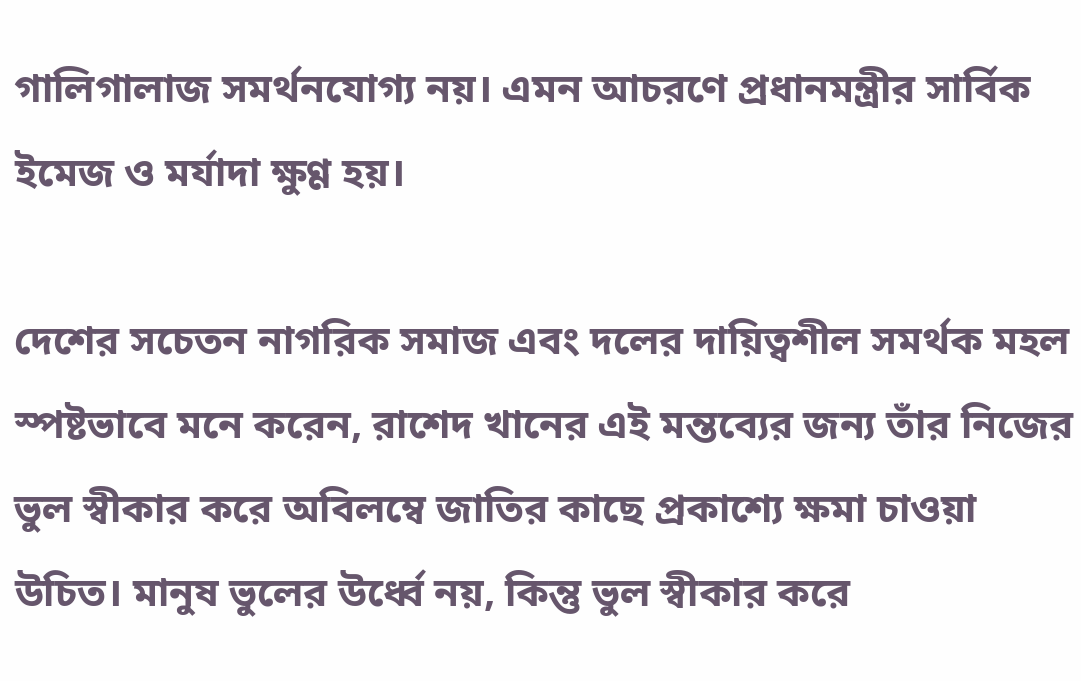গালিগালাজ সমর্থনযোগ্য নয়। এমন আচরণে প্রধানমন্ত্রীর সার্বিক ইমেজ ও মর্যাদা ক্ষুণ্ণ হয়।

দেশের সচেতন নাগরিক সমাজ এবং দলের দায়িত্বশীল সমর্থক মহল স্পষ্টভাবে মনে করেন, রাশেদ খানের এই মন্তব্যের জন্য তাঁর নিজের ভুল স্বীকার করে অবিলম্বে জাতির কাছে প্রকাশ্যে ক্ষমা চাওয়া উচিত। মানুষ ভুলের উর্ধ্বে নয়, কিন্তু ভুল স্বীকার করে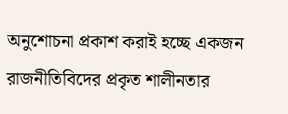অনুশোচনা প্রকাশ করাই হচ্ছে একজন রাজনীতিবিদের প্রকৃত শালীনতার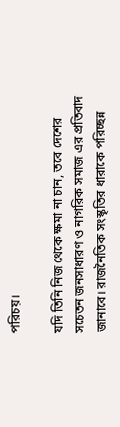পরিচয়।

যদি তিনি নিজ থেকে ক্ষমা না চান, তবে দেশের সচেতন জনসাধারণ ও নাগরিক সমাজ এর প্রতিবাদ জানাবে। রাজনৈতিক সংস্কৃতির ধারাকে পরিচ্ছন্ন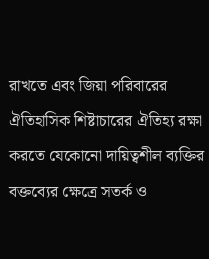রাখতে এবং জিয়া পরিবারের ঐতিহাসিক শিষ্টাচারের ঐতিহ্য রক্ষা করতে যেকোনো দায়িত্বশীল ব্যক্তির বক্তব্যের ক্ষেত্রে সতর্ক ও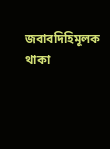জবাবদিহিমূলক থাকা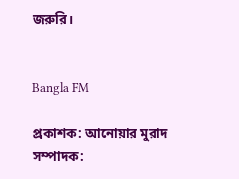জরুরি।


Bangla FM

প্রকাশক: আনোয়ার মুরাদ
সম্পাদক: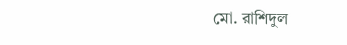মো. রাশিদুল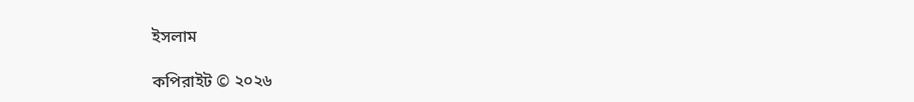ইসলাম

কপিরাইট © ২০২৬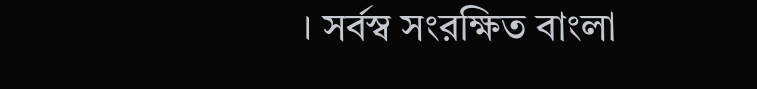। সর্বস্ব সংরক্ষিত বাংলা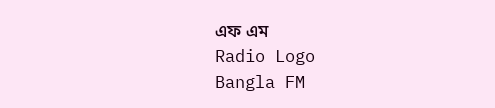এফ এম
Radio Logo
Bangla FM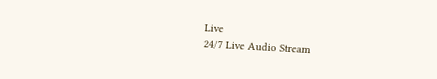Live
24/7 Live Audio Stream